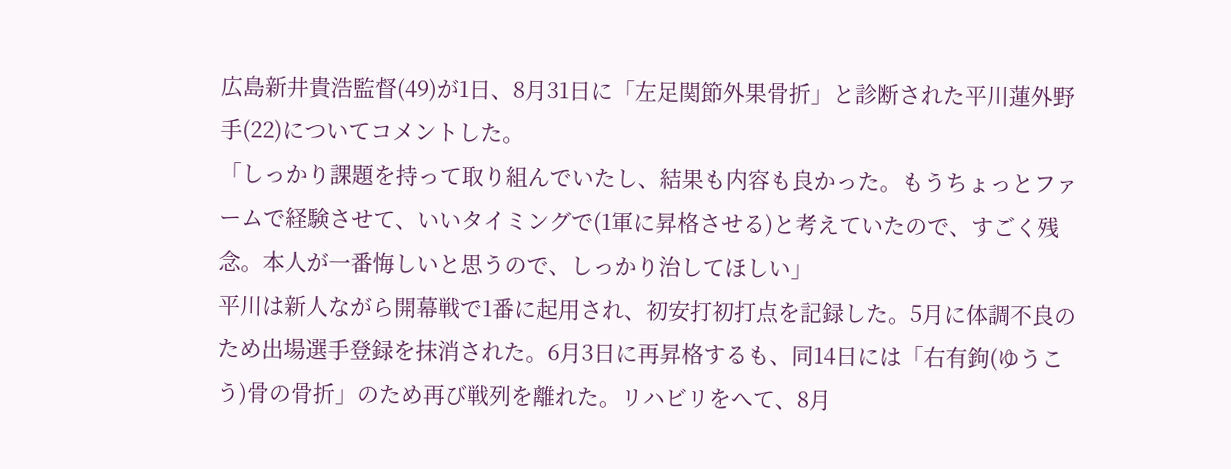広島新井貴浩監督(49)が1日、8月31日に「左足関節外果骨折」と診断された平川蓮外野手(22)についてコメントした。
「しっかり課題を持って取り組んでいたし、結果も内容も良かった。もうちょっとファームで経験させて、いいタイミングで(1軍に昇格させる)と考えていたので、すごく残念。本人が一番悔しいと思うので、しっかり治してほしい」
平川は新人ながら開幕戦で1番に起用され、初安打初打点を記録した。5月に体調不良のため出場選手登録を抹消された。6月3日に再昇格するも、同14日には「右有鉤(ゆうこう)骨の骨折」のため再び戦列を離れた。リハビリをへて、8月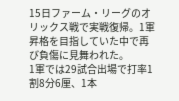15日ファーム・リーグのオリックス戦で実戦復帰。1軍昇格を目指していた中で再び負傷に見舞われた。
1軍では29試合出場で打率1割8分6厘、1本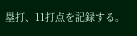塁打、11打点を記録する。